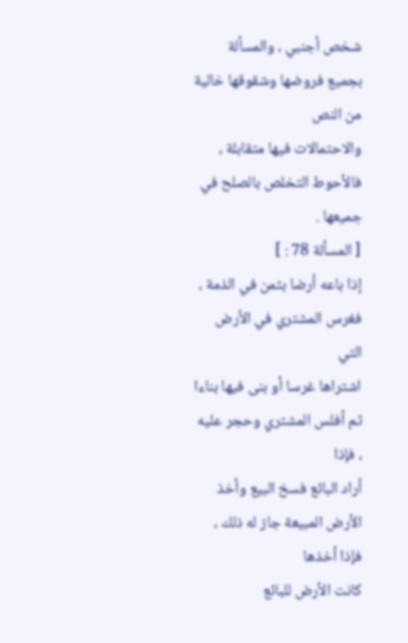شخص أجنبي ، والمسألة بجميع فروضها وشقوقها خالية من النص
والاحتمالات فيها متقابلة ، فالأحوط التخلص بالصلح في جميعها .
[ المسألة 78 : ]
إذا باعه أرضا بثمن في الذمة ، فغرس المشتري في الأرض التي
اشتراها غرسا أو بنى فيها بناءا ثم أفلس المشتري وحجر عليه ، فإذا
أراد البائع فسخ البيع وأخذ الأرض المبيعة جاز له ذلك ، فإذا أخذها
كانت الأرض للبائع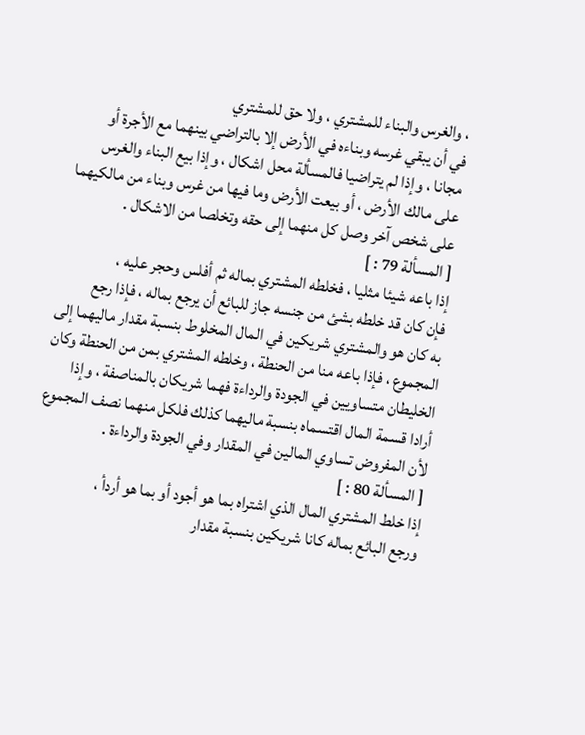، والغرس والبناء للمشتري ، ولا حق للمشتري
في أن يبقي غرسه وبناءه في الأرض إلا بالتراضي بينهما مع الأجرة أو
مجانا ، وإذا لم يتراضيا فالمسألة محل اشكال ، وإذا بيع البناء والغرس
على مالك الأرض ، أو بيعت الأرض وما فيها من غرس وبناء من مالكيهما
على شخص آخر وصل كل منهما إلى حقه وتخلصا من الاشكال .
[ المسألة 79 : ]
إذا باعه شيئا مثليا ، فخلطه المشتري بماله ثم أفلس وحجر عليه ،
فإن كان قد خلطه بشئ من جنسه جاز للبائع أن يرجع بماله ، فإذا رجع
به كان هو والمشتري شريكين في المال المخلوط بنسبة مقدار ماليهما إلى
المجموع ، فإذا باعه منا من الحنطة ، وخلطه المشتري بمن من الحنطة وكان
الخليطان متساويين في الجودة والرداءة فهما شريكان بالمناصفة ، وإذا
أرادا قسمة المال اقتسماه بنسبة ماليهما كذلك فلكل منهما نصف المجموع
لأن المفروض تساوي المالين في المقدار وفي الجودة والرداءة .
[ المسألة 80 : ]
إذا خلط المشتري المال الذي اشتراه بما هو أجود أو بما هو أردأ ،
ورجع البائع بماله كانا شريكين بنسبة مقدار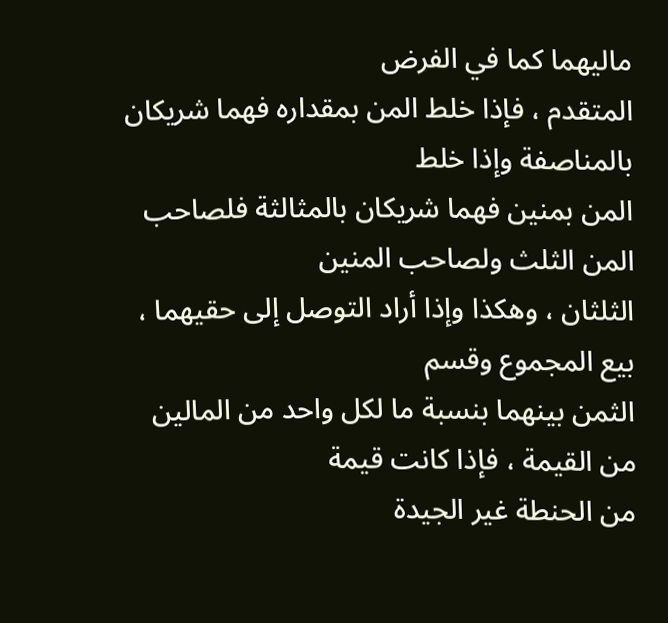ماليهما كما في الفرض
المتقدم ، فإذا خلط المن بمقداره فهما شريكان بالمناصفة وإذا خلط
المن بمنين فهما شريكان بالمثالثة فلصاحب المن الثلث ولصاحب المنين
الثلثان ، وهكذا وإذا أراد التوصل إلى حقيهما ، بيع المجموع وقسم
الثمن بينهما بنسبة ما لكل واحد من المالين من القيمة ، فإذا كانت قيمة
من الحنطة غير الجيدة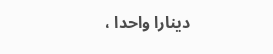دينارا واحدا ،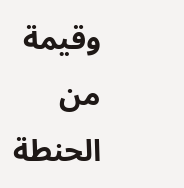وقيمة من الحنطة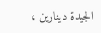الجيدة دينارين ،